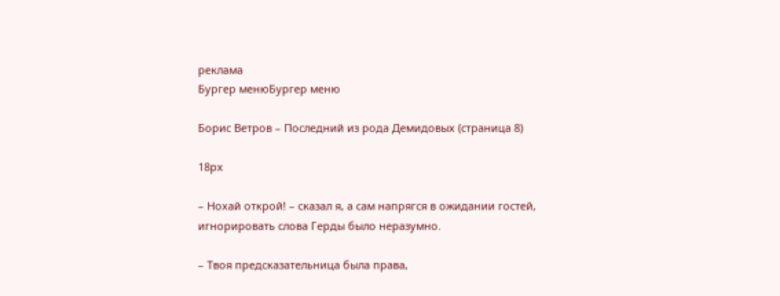реклама
Бургер менюБургер меню

Борис Ветров – Последний из рода Демидовых (страница 8)

18px

– Нохай открой! – сказал я, а сам напрягся в ожидании гостей, игнорировать слова Герды было неразумно.

– Твоя предсказательница была права,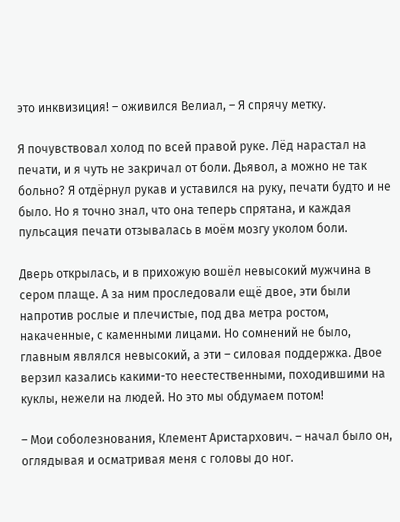это инквизиция! – оживился Велиал, – Я спрячу метку.

Я почувствовал холод по всей правой руке. Лёд нарастал на печати, и я чуть не закричал от боли. Дьявол, а можно не так больно? Я отдёрнул рукав и уставился на руку, печати будто и не было. Но я точно знал, что она теперь спрятана, и каждая пульсация печати отзывалась в моём мозгу уколом боли.

Дверь открылась, и в прихожую вошёл невысокий мужчина в сером плаще. А за ним проследовали ещё двое, эти были напротив рослые и плечистые, под два метра ростом, накаченные, с каменными лицами. Но сомнений не было, главным являлся невысокий, а эти – силовая поддержка. Двое верзил казались какими-то неестественными, походившими на куклы, нежели на людей. Но это мы обдумаем потом!

– Мои соболезнования, Клемент Аристархович. – начал было он, оглядывая и осматривая меня с головы до ног.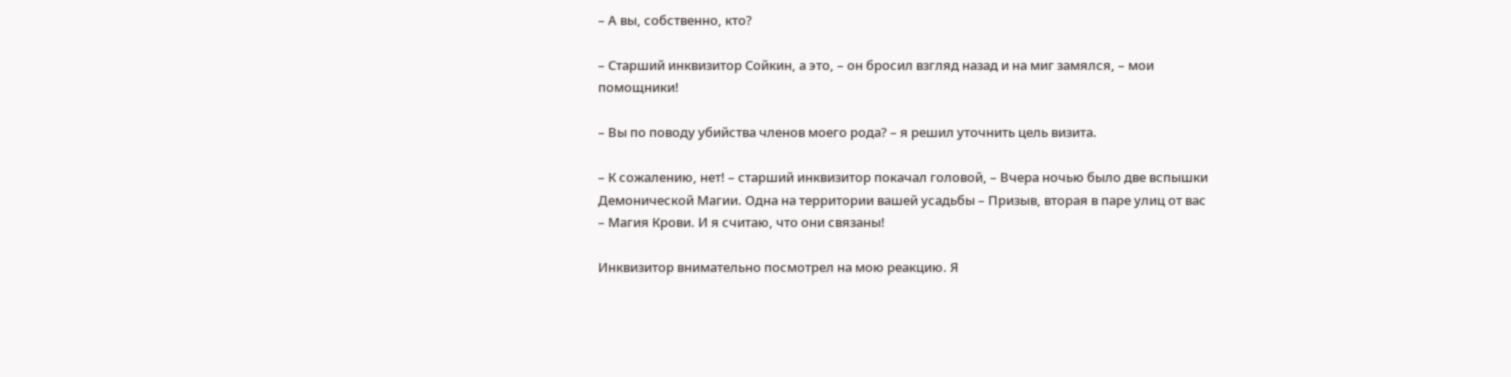– А вы, собственно, кто?

– Старший инквизитор Сойкин, а это, – он бросил взгляд назад и на миг замялся, – мои помощники!

– Вы по поводу убийства членов моего рода? – я решил уточнить цель визита.

– К сожалению, нет! – старший инквизитор покачал головой, – Вчера ночью было две вспышки Демонической Магии. Одна на территории вашей усадьбы – Призыв, вторая в паре улиц от вас – Магия Крови. И я считаю, что они связаны!

Инквизитор внимательно посмотрел на мою реакцию. Я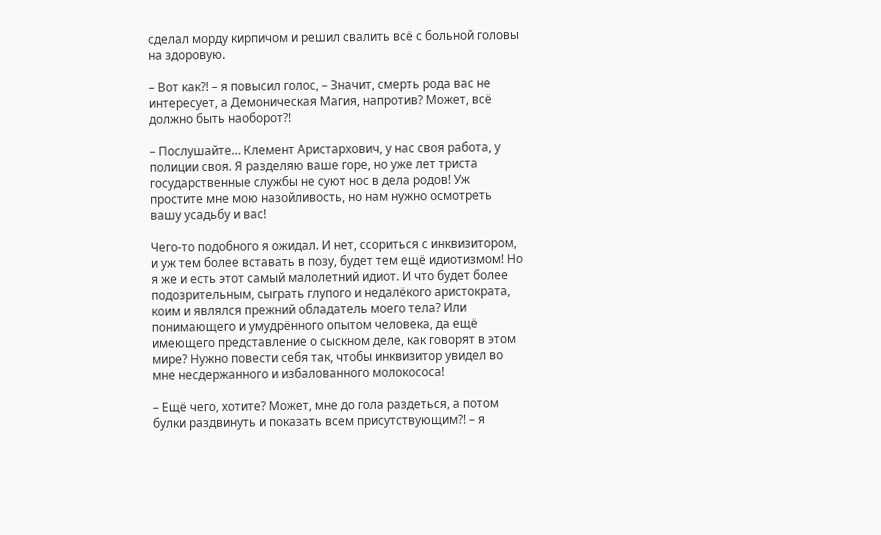сделал морду кирпичом и решил свалить всё с больной головы на здоровую.

– Вот как?! – я повысил голос, – Значит, смерть рода вас не интересует, а Демоническая Магия, напротив? Может, всё должно быть наоборот?!

– Послушайте… Клемент Аристархович, у нас своя работа, у полиции своя. Я разделяю ваше горе, но уже лет триста государственные службы не суют нос в дела родов! Уж простите мне мою назойливость, но нам нужно осмотреть вашу усадьбу и вас!

Чего-то подобного я ожидал. И нет, ссориться с инквизитором, и уж тем более вставать в позу, будет тем ещё идиотизмом! Но я же и есть этот самый малолетний идиот. И что будет более подозрительным, сыграть глупого и недалёкого аристократа, коим и являлся прежний обладатель моего тела? Или понимающего и умудрённого опытом человека, да ещё имеющего представление о сыскном деле, как говорят в этом мире? Нужно повести себя так, чтобы инквизитор увидел во мне несдержанного и избалованного молокососа!

– Ещё чего, хотите? Может, мне до гола раздеться, а потом булки раздвинуть и показать всем присутствующим?! – я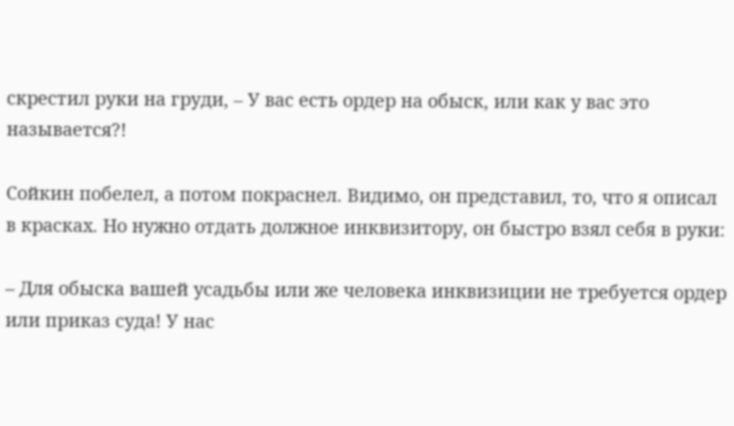скрестил руки на груди, – У вас есть ордер на обыск, или как у вас это называется?!

Сойкин побелел, а потом покраснел. Видимо, он представил, то, что я описал в красках. Но нужно отдать должное инквизитору, он быстро взял себя в руки:

– Для обыска вашей усадьбы или же человека инквизиции не требуется ордер или приказ суда! У нас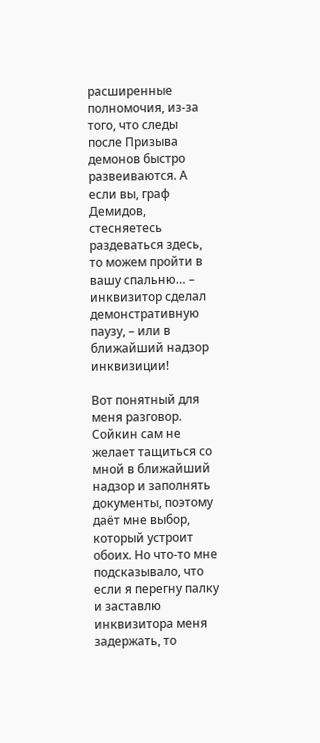расширенные полномочия, из-за того, что следы после Призыва демонов быстро развеиваются. А если вы, граф Демидов, стесняетесь раздеваться здесь, то можем пройти в вашу спальню… – инквизитор сделал демонстративную паузу, – или в ближайший надзор инквизиции!

Вот понятный для меня разговор. Сойкин сам не желает тащиться со мной в ближайший надзор и заполнять документы, поэтому даёт мне выбор, который устроит обоих. Но что-то мне подсказывало, что если я перегну палку и заставлю инквизитора меня задержать, то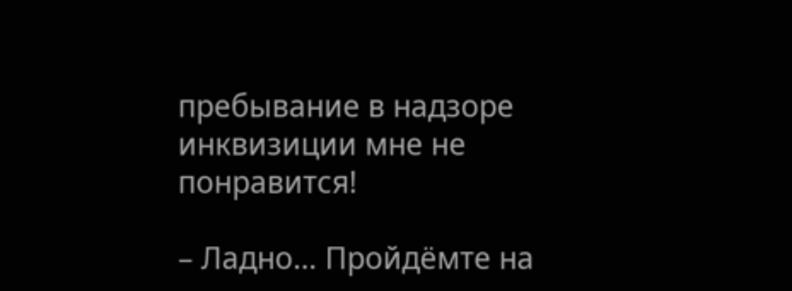пребывание в надзоре инквизиции мне не понравится!

– Ладно… Пройдёмте на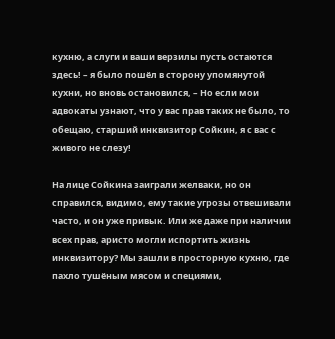кухню, а слуги и ваши верзилы пусть остаются здесь! – я было пошёл в сторону упомянутой кухни, но вновь остановился, – Но если мои адвокаты узнают, что у вас прав таких не было, то обещаю, старший инквизитор Сойкин, я с вас с живого не слезу!

На лице Сойкина заиграли желваки, но он справился, видимо, ему такие угрозы отвешивали часто, и он уже привык. Или же даже при наличии всех прав, аристо могли испортить жизнь инквизитору? Мы зашли в просторную кухню, где пахло тушёным мясом и специями,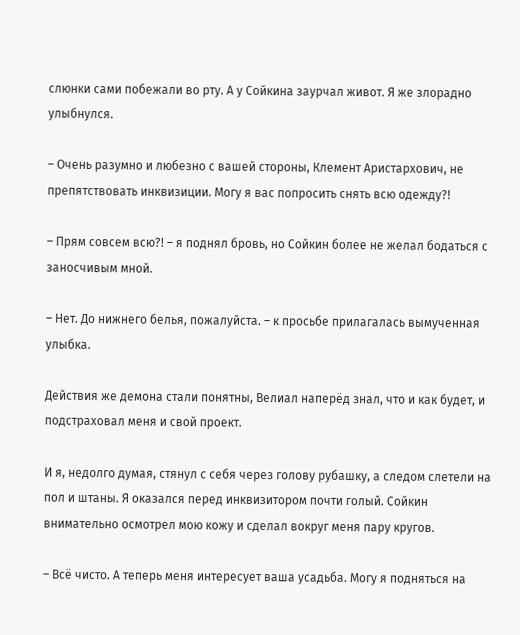слюнки сами побежали во рту. А у Сойкина заурчал живот. Я же злорадно улыбнулся.

– Очень разумно и любезно с вашей стороны, Клемент Аристархович, не препятствовать инквизиции. Могу я вас попросить снять всю одежду?!

– Прям совсем всю?! – я поднял бровь, но Сойкин более не желал бодаться с заносчивым мной.

– Нет. До нижнего белья, пожалуйста. – к просьбе прилагалась вымученная улыбка.

Действия же демона стали понятны, Велиал наперёд знал, что и как будет, и подстраховал меня и свой проект.

И я, недолго думая, стянул с себя через голову рубашку, а следом слетели на пол и штаны. Я оказался перед инквизитором почти голый. Сойкин внимательно осмотрел мою кожу и сделал вокруг меня пару кругов.

– Всё чисто. А теперь меня интересует ваша усадьба. Могу я подняться на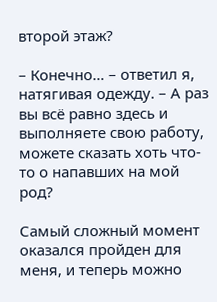второй этаж?

– Конечно… – ответил я, натягивая одежду. – А раз вы всё равно здесь и выполняете свою работу, можете сказать хоть что-то о напавших на мой род?

Самый сложный момент оказался пройден для меня, и теперь можно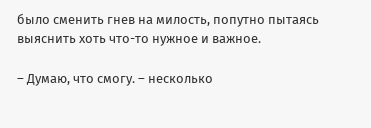было сменить гнев на милость, попутно пытаясь выяснить хоть что-то нужное и важное.

– Думаю, что смогу. – несколько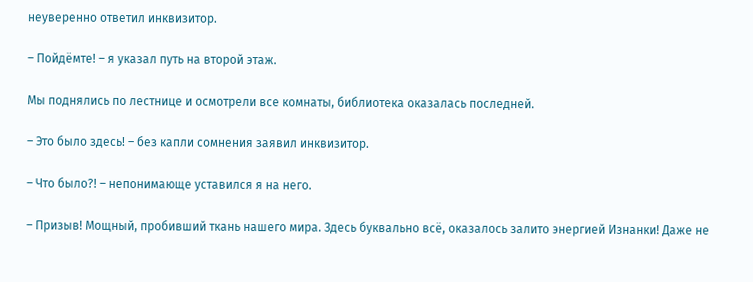неуверенно ответил инквизитор.

– Пойдёмте! – я указал путь на второй этаж.

Мы поднялись по лестнице и осмотрели все комнаты, библиотека оказалась последней.

– Это было здесь! – без капли сомнения заявил инквизитор.

– Что было?! – непонимающе уставился я на него.

– Призыв! Мощный, пробивший ткань нашего мира. Здесь буквально всё, оказалось залито энергией Изнанки! Даже не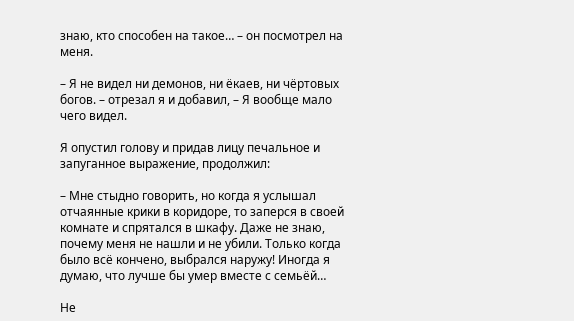знаю, кто способен на такое… – он посмотрел на меня.

– Я не видел ни демонов, ни ёкаев, ни чёртовых богов. – отрезал я и добавил, – Я вообще мало чего видел.

Я опустил голову и придав лицу печальное и запуганное выражение, продолжил:

– Мне стыдно говорить, но когда я услышал отчаянные крики в коридоре, то заперся в своей комнате и спрятался в шкафу. Даже не знаю, почему меня не нашли и не убили. Только когда было всё кончено, выбрался наружу! Иногда я думаю, что лучше бы умер вместе с семьёй…

Не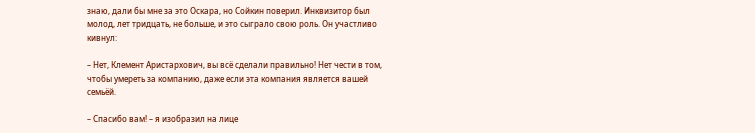знаю, дали бы мне за это Оскара, но Сойкин поверил. Инквизитор был молод, лет тридцать, не больше, и это сыграло свою роль. Он участливо кивнул:

– Нет, Клемент Аристархович, вы всё сделали правильно! Нет чести в том, чтобы умереть за компанию, даже если эта компания является вашей семьёй.

– Спасибо вам! – я изобразил на лице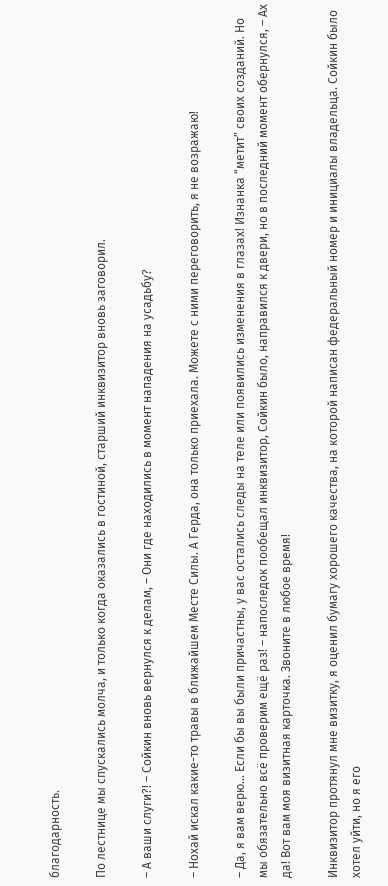благодарность.

По лестнице мы спускались молча, и только когда оказались в гостиной, старший инквизитор вновь заговорил.

– А ваши слуги?! – Сойкин вновь вернулся к делам, – Они где находились в момент нападения на усадьбу?

– Нохай искал какие-то травы в ближайшем Месте Силы. А Герда, она только приехала. Можете с ними переговорить, я не возражаю!

– Да, я вам верю… Если бы вы были причастны, у вас остались следы на теле или появились изменения в глазах! Изнанка “метит” своих созданий. Но мы обязательно всё проверим ещё раз! – напоследок пообещал инквизитор, Сойкин было, направился к двери, но в последний момент обернулся, – Ах да! Вот вам моя визитная карточка. Звоните в любое время!

Инквизитор протянул мне визитку, я оценил бумагу хорошего качества, на которой написан федеральный номер и инициалы владельца. Сойкин было хотел уйти, но я его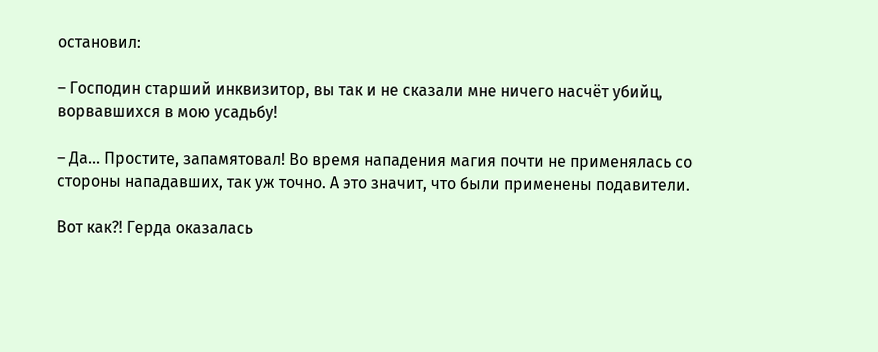остановил:

– Господин старший инквизитор, вы так и не сказали мне ничего насчёт убийц, ворвавшихся в мою усадьбу!

– Да… Простите, запамятовал! Во время нападения магия почти не применялась со стороны нападавших, так уж точно. А это значит, что были применены подавители.

Вот как?! Герда оказалась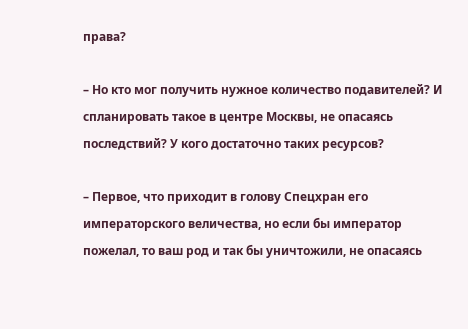права?

– Но кто мог получить нужное количество подавителей? И спланировать такое в центре Москвы, не опасаясь последствий? У кого достаточно таких ресурсов?

– Первое, что приходит в голову Спецхран его императорского величества, но если бы император пожелал, то ваш род и так бы уничтожили, не опасаясь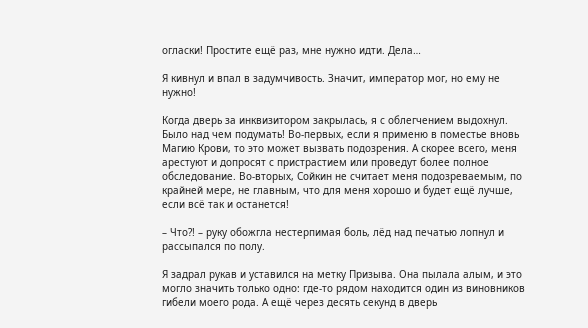огласки! Простите ещё раз, мне нужно идти. Дела…

Я кивнул и впал в задумчивость. Значит, император мог, но ему не нужно!

Когда дверь за инквизитором закрылась, я с облегчением выдохнул. Было над чем подумать! Во-первых, если я применю в поместье вновь Магию Крови, то это может вызвать подозрения. А скорее всего, меня арестуют и допросят с пристрастием или проведут более полное обследование. Во-вторых, Сойкин не считает меня подозреваемым, по крайней мере, не главным, что для меня хорошо и будет ещё лучше, если всё так и останется!

– Что?! – руку обожгла нестерпимая боль, лёд над печатью лопнул и рассыпался по полу.

Я задрал рукав и уставился на метку Призыва. Она пылала алым, и это могло значить только одно: где-то рядом находится один из виновников гибели моего рода. А ещё через десять секунд в дверь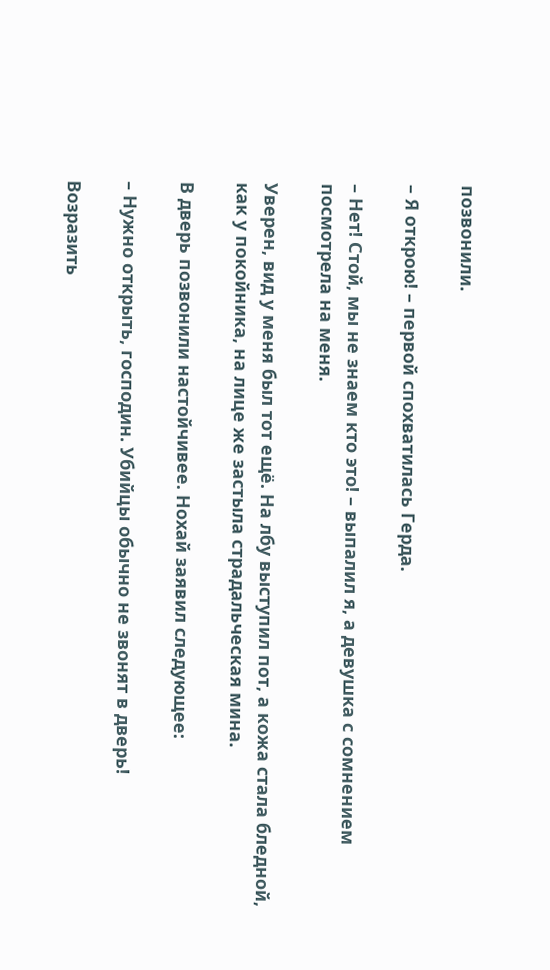позвонили.

– Я открою! – первой спохватилась Герда.

– Нет! Стой, мы не знаем кто это! – выпалил я, а девушка с сомнением посмотрела на меня.

Уверен, вид у меня был тот ещё. На лбу выступил пот, а кожа стала бледной, как у покойника, на лице же застыла страдальческая мина.

В дверь позвонили настойчивее. Нохай заявил следующее:

– Нужно открыть, господин. Убийцы обычно не звонят в дверь!

Возразить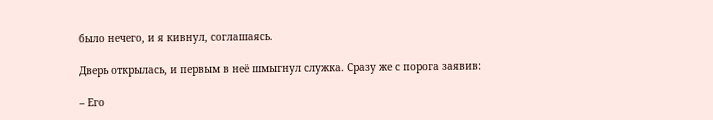было нечего, и я кивнул, соглашаясь.

Дверь открылась, и первым в неё шмыгнул служка. Сразу же с порога заявив:

– Его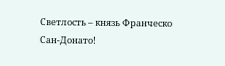Светлость – князь Франческо Сан-Донато!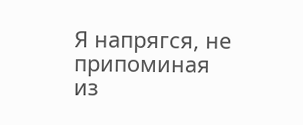Я напрягся, не припоминая из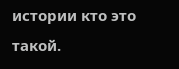истории кто это такой.